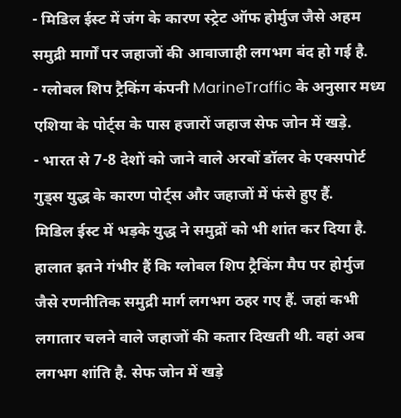- मिडिल ईस्ट में जंग के कारण स्ट्रेट ऑफ होर्मुज जैसे अहम समुद्री मार्गों पर जहाजों की आवाजाही लगभग बंद हो गई है.
- ग्लोबल शिप ट्रैकिंग कंपनी MarineTraffic के अनुसार मध्य एशिया के पोर्ट्स के पास हजारों जहाज सेफ जोन में खड़े.
- भारत से 7-8 देशों को जाने वाले अरबों डॉलर के एक्सपोर्ट गुड्स युद्ध के कारण पोर्ट्स और जहाजों में फंसे हुए हैं.
मिडिल ईस्ट में भड़के युद्ध ने समुद्रों को भी शांत कर दिया है. हालात इतने गंभीर हैं कि ग्लोबल शिप ट्रैकिंग मैप पर होर्मुज जैसे रणनीतिक समुद्री मार्ग लगभग ठहर गए हैं. जहां कभी लगातार चलने वाले जहाजों की कतार दिखती थी. वहां अब लगभग शांति है. सेफ जोन में खड़े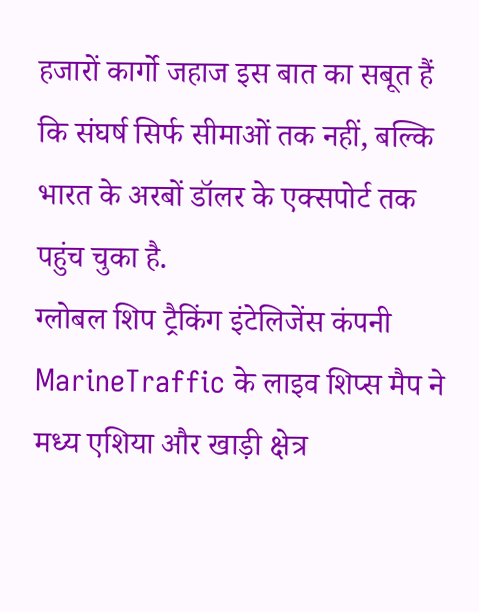हजारों कार्गो जहाज इस बात का सबूत हैं कि संघर्ष सिर्फ सीमाओं तक नहीं, बल्कि भारत के अरबों डॉलर के एक्सपोर्ट तक पहुंच चुका है.
ग्लोबल शिप ट्रैकिंग इंटेलिजेंस कंपनी MarineTraffic के लाइव शिप्स मैप ने मध्य एशिया और खाड़ी क्षेत्र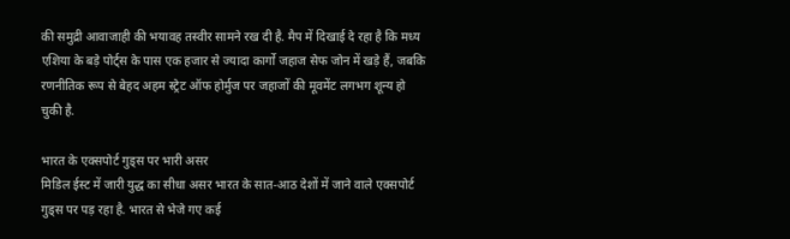की समुद्री आवाजाही की भयावह तस्वीर सामने रख दी है. मैप में दिखाई दे रहा है कि मध्य एशिया के बड़े पोर्ट्स के पास एक हजार से ज्यादा कार्गो जहाज सेफ जोन में खड़े हैं, जबकि रणनीतिक रूप से बेहद अहम स्ट्रेट ऑफ होर्मुज पर जहाजों की मूवमेंट लगभग शून्य हो चुकी है.

भारत के एक्सपोर्ट गुड्स पर भारी असर
मिडिल ईस्ट में जारी युद्ध का सीधा असर भारत के सात-आठ देशों में जाने वाले एक्सपोर्ट गुड्स पर पड़ रहा है. भारत से भेजे गए कई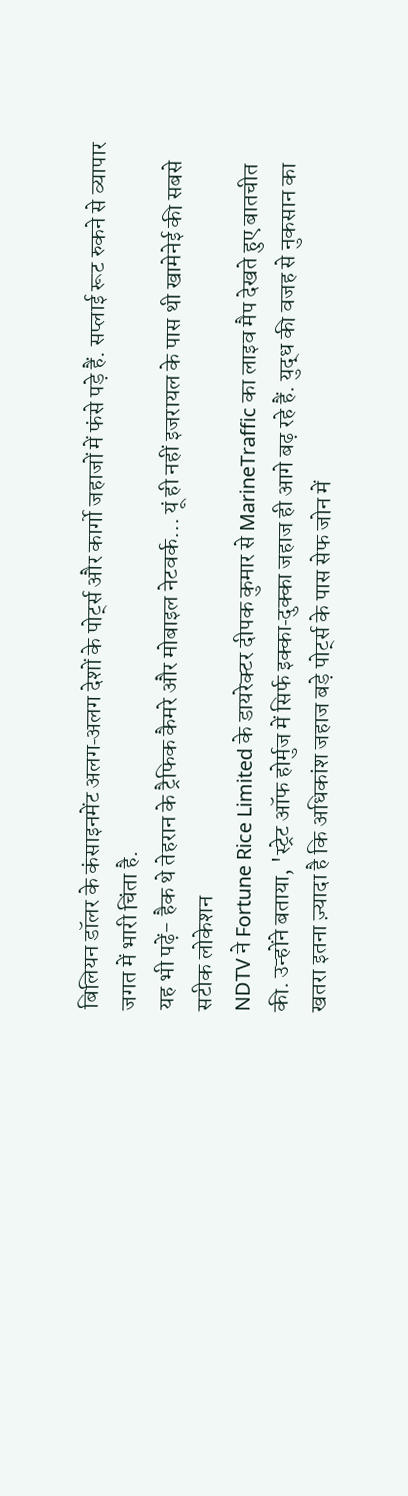बिलियन डॉलर के कंसाइनमेंट अलग‑अलग देशों के पोर्ट्स और कार्गो जहाजों में फंसे पड़े हैं. सप्लाई रूट रुकने से व्यापार जगत में भारी चिंता है.
यह भी पढ़ें- हैक थे तेहरान के ट्रैफिक कैमरे और मोबाइल नेटवर्क... यूं ही नहीं इजरायल के पास थी खामेनेई की सबसे सटीक लोकेशन
NDTV ने Fortune Rice Limited के डायरेक्टर दीपक कुमार से MarineTraffic का लाइव मैप देखते हुए बातचीत की. उन्होंने बताया, 'स्ट्रेट ऑफ होर्मुज में सिर्फ इक्का‑दुक्का जहाज ही आगे बढ़ रहे हैं. युद्ध की वजह से नुकसान का खतरा इतना ज़्यादा है कि अधिकांश जहाज बड़े पोर्ट्स के पास सेफ जोन में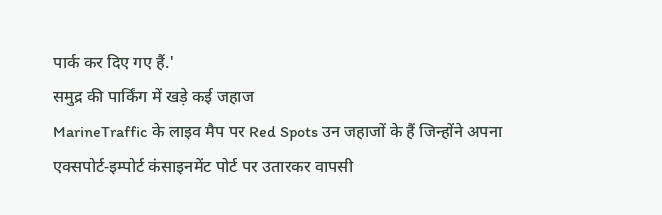पार्क कर दिए गए हैं.'
समुद्र की पार्किंग में खड़े कई जहाज
MarineTraffic के लाइव मैप पर Red Spots उन जहाजों के हैं जिन्होंने अपना एक्सपोर्ट‑इम्पोर्ट कंसाइनमेंट पोर्ट पर उतारकर वापसी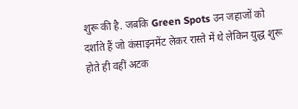शुरू की है. जबकि Green Spots उन जहाजों को दर्शाते हैं जो कंसाइनमेंट लेकर रास्ते में थे लेकिन युद्ध शुरू होते ही वहीं अटक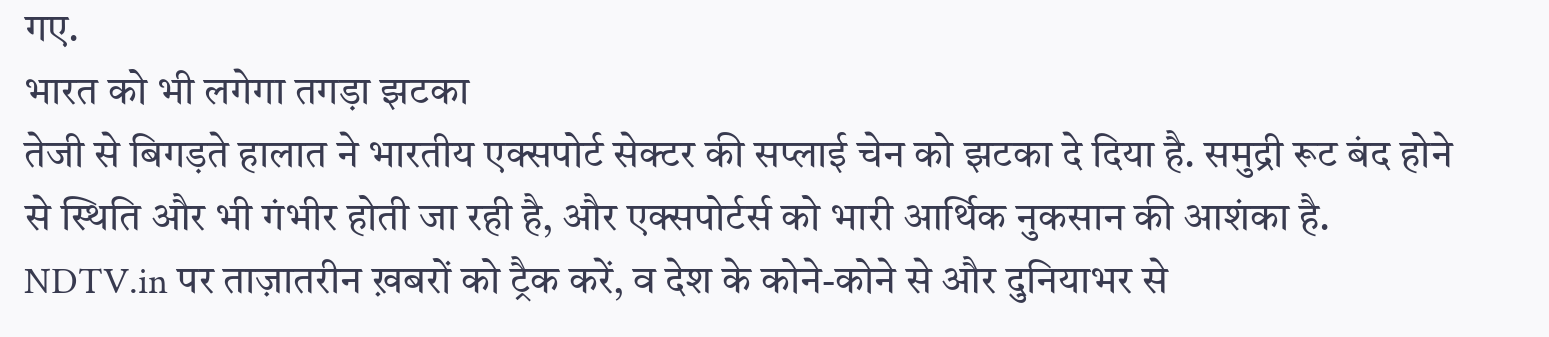गए.
भारत को भी लगेगा तगड़ा झटका
तेजी से बिगड़ते हालात ने भारतीय एक्सपोर्ट सेक्टर की सप्लाई चेन को झटका दे दिया है. समुद्री रूट बंद होने से स्थिति और भी गंभीर होती जा रही है, और एक्सपोर्टर्स को भारी आर्थिक नुकसान की आशंका है.
NDTV.in पर ताज़ातरीन ख़बरों को ट्रैक करें, व देश के कोने-कोने से और दुनियाभर से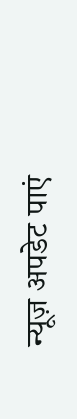न्यूज़ अपडेट पाएं